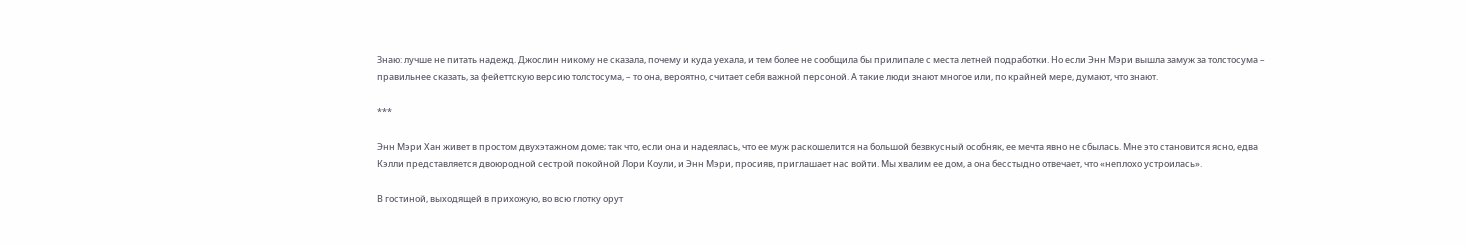Знаю: лучше не питать надежд. Джослин никому не сказала, почему и куда уехала, и тем более не сообщила бы прилипале с места летней подработки. Но если Энн Мэри вышла замуж за толстосума – правильнее сказать, за фейеттскую версию толстосума, – то она, вероятно, считает себя важной персоной. А такие люди знают многое или, по крайней мере, думают, что знают.

***

Энн Мэри Хан живет в простом двухэтажном доме; так что, если она и надеялась, что ее муж раскошелится на большой безвкусный особняк, ее мечта явно не сбылась. Мне это становится ясно, едва Кэлли представляется двоюродной сестрой покойной Лори Коули, и Энн Мэри, просияв, приглашает нас войти. Мы хвалим ее дом, а она бесстыдно отвечает, что «неплохо устроилась».

В гостиной, выходящей в прихожую, во всю глотку орут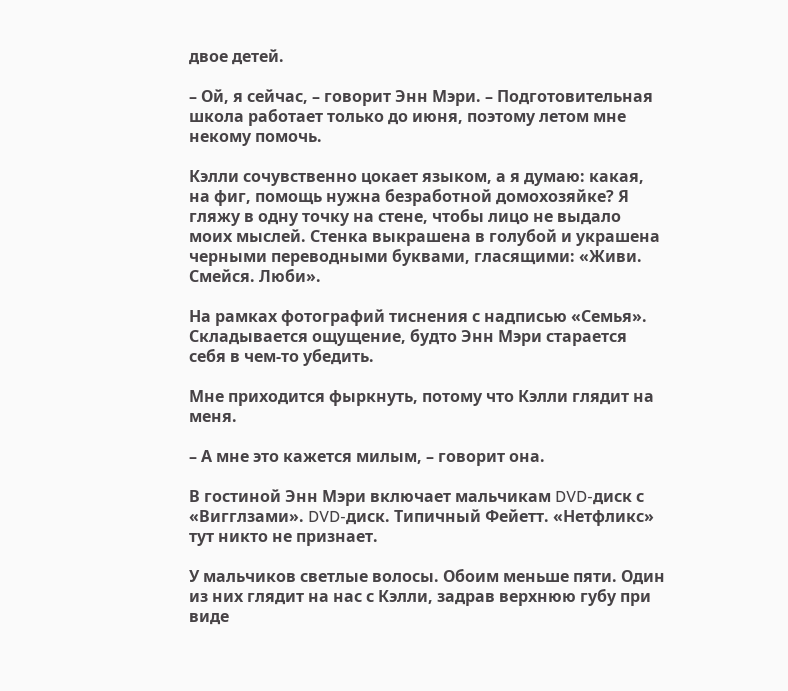двое детей.

– Ой, я сейчас, – говорит Энн Мэри. – Подготовительная школа работает только до июня, поэтому летом мне некому помочь.

Кэлли сочувственно цокает языком, а я думаю: какая, на фиг, помощь нужна безработной домохозяйке? Я гляжу в одну точку на стене, чтобы лицо не выдало моих мыслей. Стенка выкрашена в голубой и украшена черными переводными буквами, гласящими: «Живи. Смейся. Люби».

На рамках фотографий тиснения с надписью «Семья». Складывается ощущение, будто Энн Мэри старается себя в чем-то убедить.

Мне приходится фыркнуть, потому что Кэлли глядит на меня.

– А мне это кажется милым, – говорит она.

В гостиной Энн Мэри включает мальчикам DVD-диск с «Вигглзами». DVD-диск. Типичный Фейетт. «Нетфликс» тут никто не признает.

У мальчиков светлые волосы. Обоим меньше пяти. Один из них глядит на нас с Кэлли, задрав верхнюю губу при виде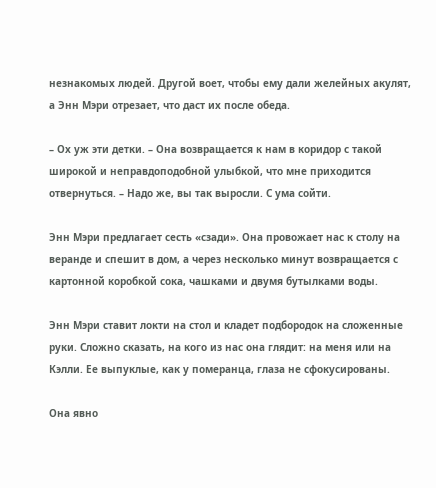незнакомых людей. Другой воет, чтобы ему дали желейных акулят, а Энн Мэри отрезает, что даст их после обеда.

– Ох уж эти детки. – Она возвращается к нам в коридор с такой широкой и неправдоподобной улыбкой, что мне приходится отвернуться. – Надо же, вы так выросли. С ума сойти.

Энн Мэри предлагает сесть «сзади». Она провожает нас к столу на веранде и спешит в дом, а через несколько минут возвращается с картонной коробкой сока, чашками и двумя бутылками воды.

Энн Мэри ставит локти на стол и кладет подбородок на сложенные руки. Сложно сказать, на кого из нас она глядит: на меня или на Кэлли. Ее выпуклые, как у померанца, глаза не сфокусированы.

Она явно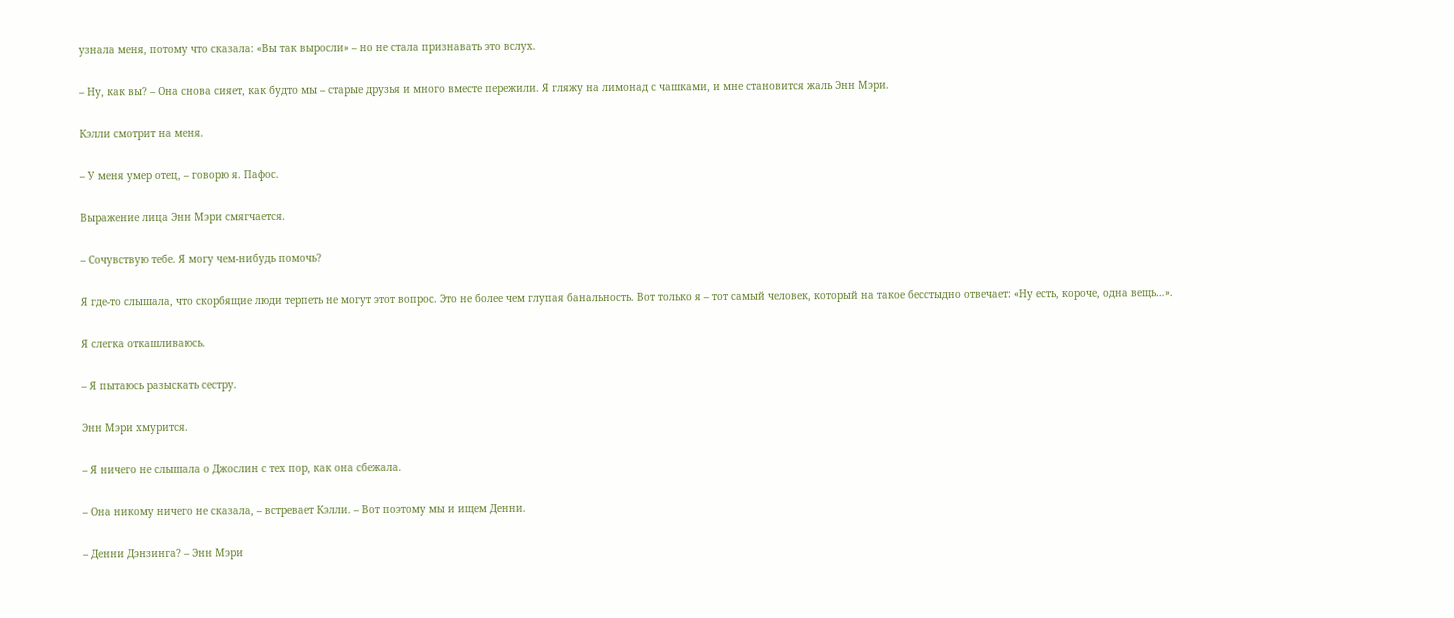узнала меня, потому что сказала: «Вы так выросли» – но не стала признавать это вслух.

– Ну, как вы? – Она снова сияет, как будто мы – старые друзья и много вместе пережили. Я гляжу на лимонад с чашками, и мне становится жаль Энн Мэри.

Кэлли смотрит на меня.

– У меня умер отец, – говорю я. Пафос.

Выражение лица Энн Мэри смягчается.

– Сочувствую тебе. Я могу чем-нибудь помочь?

Я где-то слышала, что скорбящие люди терпеть не могут этот вопрос. Это не более чем глупая банальность. Вот только я – тот самый человек, который на такое бесстыдно отвечает: «Ну есть, короче, одна вещь…».

Я слегка откашливаюсь.

– Я пытаюсь разыскать сестру.

Энн Мэри хмурится.

– Я ничего не слышала о Джослин с тех пор, как она сбежала.

– Она никому ничего не сказала, – встревает Кэлли. – Вот поэтому мы и ищем Денни.

– Денни Дэнзинга? – Энн Мэри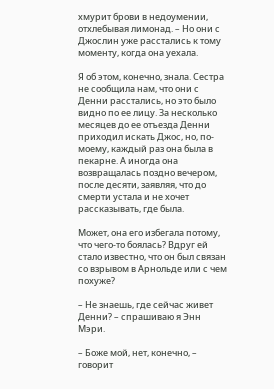хмурит брови в недоумении, отхлебывая лимонад. – Но они с Джослин уже расстались к тому моменту, когда она уехала.

Я об этом, конечно, знала. Сестра не сообщила нам, что они с Денни расстались, но это было видно по ее лицу. За несколько месяцев до ее отъезда Денни приходил искать Джос, но, по-моему, каждый раз она была в пекарне. А иногда она возвращалась поздно вечером, после десяти, заявляя, что до смерти устала и не хочет рассказывать, где была.

Может, она его избегала потому, что чего-то боялась? Вдруг ей стало известно, что он был связан со взрывом в Арнольде или с чем похуже?

– Не знаешь, где сейчас живет Денни? – спрашиваю я Энн Мэри.

– Боже мой, нет, конечно, – говорит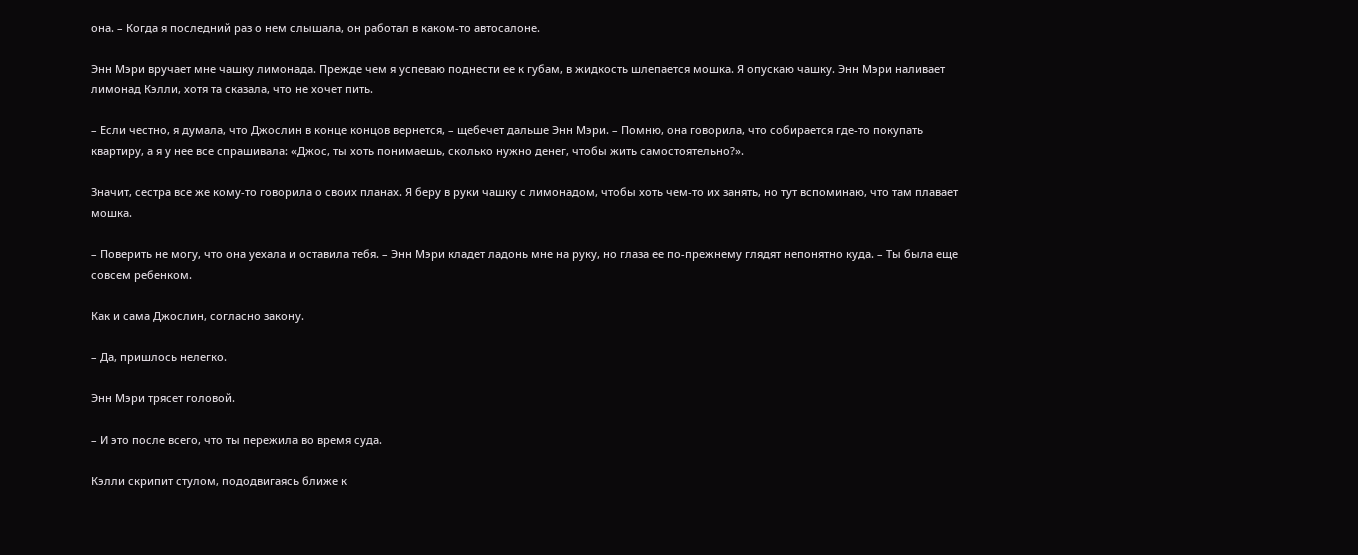она. – Когда я последний раз о нем слышала, он работал в каком-то автосалоне.

Энн Мэри вручает мне чашку лимонада. Прежде чем я успеваю поднести ее к губам, в жидкость шлепается мошка. Я опускаю чашку. Энн Мэри наливает лимонад Кэлли, хотя та сказала, что не хочет пить.

– Если честно, я думала, что Джослин в конце концов вернется, – щебечет дальше Энн Мэри. – Помню, она говорила, что собирается где-то покупать квартиру, а я у нее все спрашивала: «Джос, ты хоть понимаешь, сколько нужно денег, чтобы жить самостоятельно?».

Значит, сестра все же кому-то говорила о своих планах. Я беру в руки чашку с лимонадом, чтобы хоть чем-то их занять, но тут вспоминаю, что там плавает мошка.

– Поверить не могу, что она уехала и оставила тебя. – Энн Мэри кладет ладонь мне на руку, но глаза ее по-прежнему глядят непонятно куда. – Ты была еще совсем ребенком.

Как и сама Джослин, согласно закону.

– Да, пришлось нелегко.

Энн Мэри трясет головой.

– И это после всего, что ты пережила во время суда.

Кэлли скрипит стулом, пододвигаясь ближе к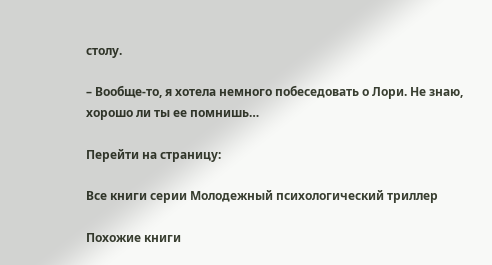столу.

– Вообще-то, я хотела немного побеседовать о Лори. Не знаю, хорошо ли ты ее помнишь…

Перейти на страницу:

Все книги серии Молодежный психологический триллер

Похожие книги